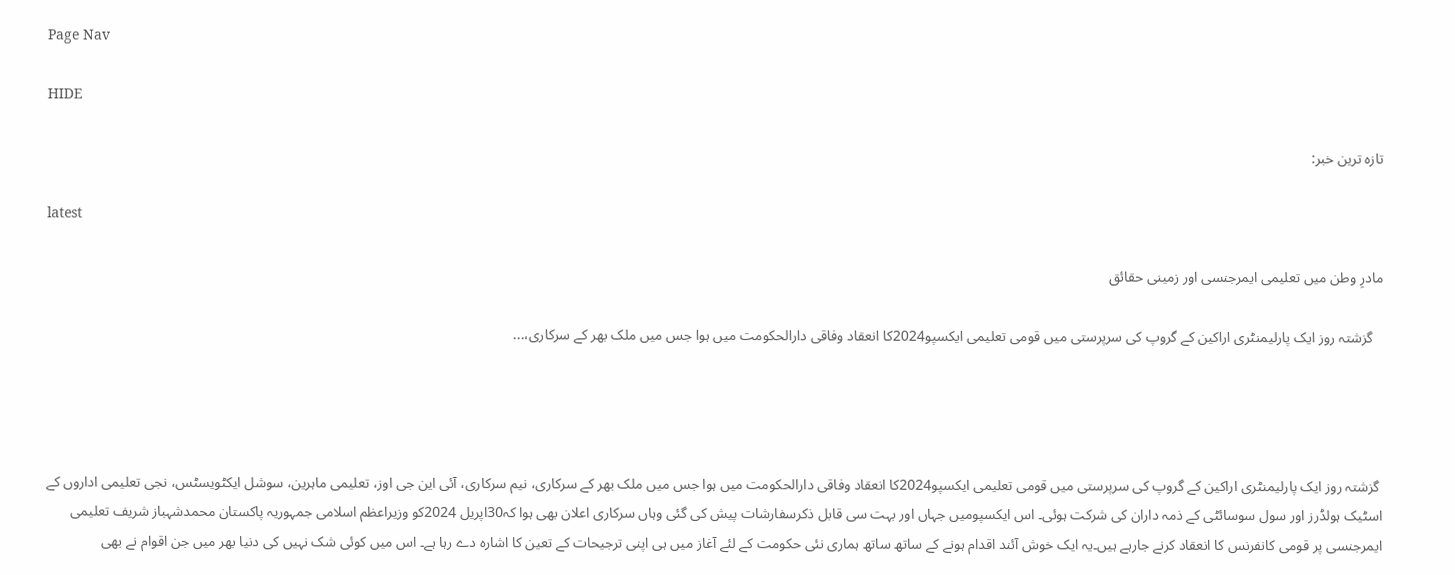Page Nav

HIDE

تازہ ترین خبر:

latest

مادرِ وطن میں تعلیمی ایمرجنسی اور زمینی حقائق

   گزشتہ روز ایک پارلیمنٹری اراکین کے گروپ کی سرپرستی میں قومی تعلیمی ایکسپو2024کا انعقاد وفاقی دارالحکومت میں ہوا جس میں ملک بھر کے سرکاری،...




 گزشتہ روز ایک پارلیمنٹری اراکین کے گروپ کی سرپرستی میں قومی تعلیمی ایکسپو2024کا انعقاد وفاقی دارالحکومت میں ہوا جس میں ملک بھر کے سرکاری، نیم سرکاری، آئی این جی اوز، تعلیمی ماہرین، سوشل ایکٹویسٹس، نجی تعلیمی اداروں کے اسٹیک ہولڈرز اور سول سوسائٹی کے ذمہ داران کی شرکت ہوئی۔ اس ایکسپومیں جہاں اور بہت سی قابل ذکرسفارشات پیش کی گئی وہاں سرکاری اعلان بھی ہوا کہ30اپریل 2024کو وزیراعظم اسلامی جمہوریہ پاکستان محمدشہباز شریف تعلیمی ایمرجنسی پر قومی کانفرنس کا انعقاد کرنے جارہے ہیں۔یہ ایک خوش آئند اقدام ہونے کے ساتھ ساتھ ہماری نئی حکومت کے لئے آغاز میں ہی اپنی ترجیحات کے تعین کا اشارہ دے رہا ہے۔ اس میں کوئی شک نہیں کی دنیا بھر میں جن اقوام نے بھی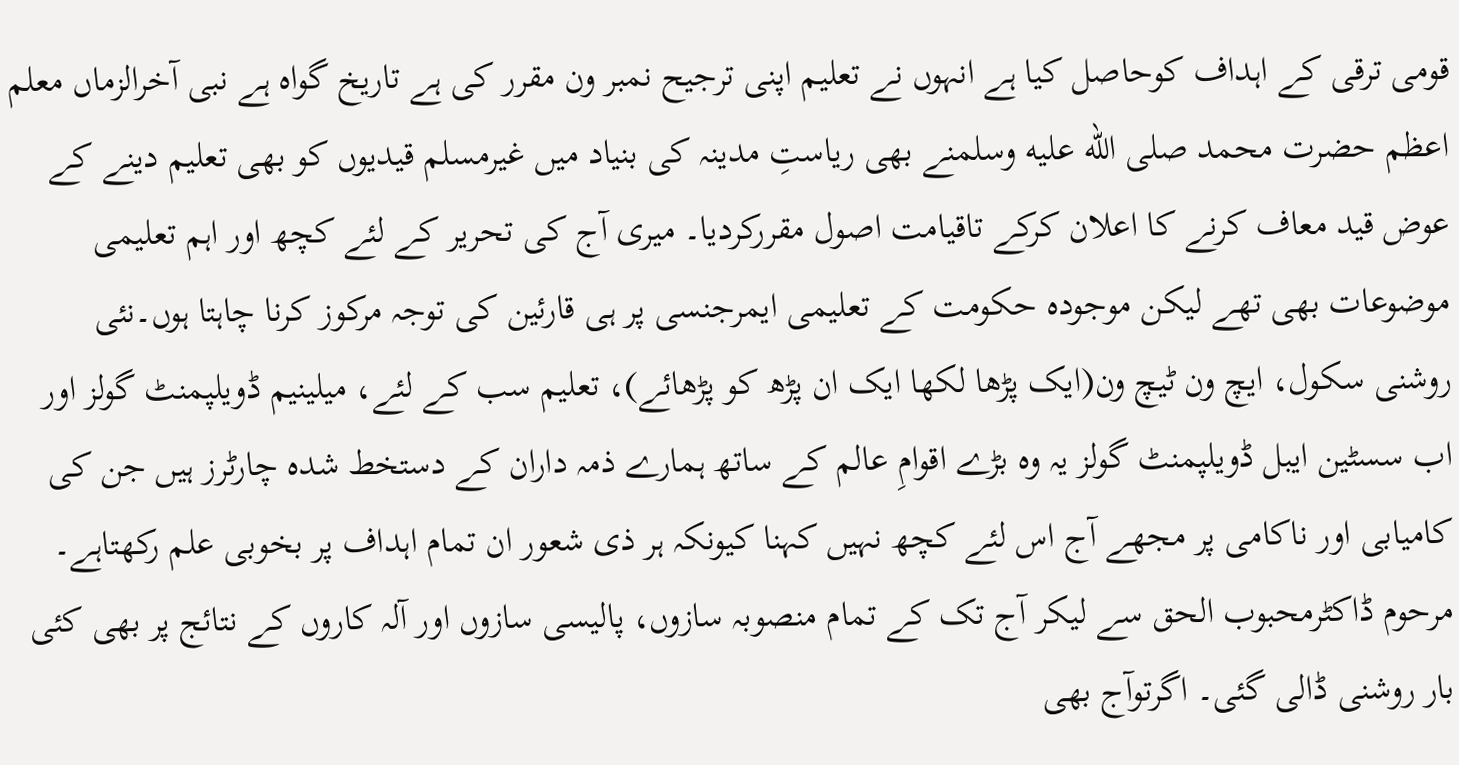قومی ترقی کے اہداف کوحاصل کیا ہے انہوں نے تعلیم اپنی ترجیح نمبر ون مقرر کی ہے تاریخ گواہ ہے نبی آخرالزماں معلم اعظم حضرت محمد صلى الله عليه وسلمنے بھی ریاستِ مدینہ کی بنیاد میں غیرمسلم قیدیوں کو بھی تعلیم دینے کے عوض قید معاف کرنے کا اعلان کرکے تاقیامت اصول مقررکردیا۔ میری آج کی تحریر کے لئے کچھ اور اہم تعلیمی موضوعات بھی تھے لیکن موجودہ حکومت کے تعلیمی ایمرجنسی پر ہی قارئین کی توجہ مرکوز کرنا چاہتا ہوں۔نئی روشنی سکول، ایچ ون ٹیچ ون(ایک پڑھا لکھا ایک ان پڑھ کو پڑھائے)، تعلیم سب کے لئے، میلینیم ڈویلپمنٹ گولز اور اب سسٹین ایبل ڈویلپمنٹ گولز یہ وہ بڑے اقوامِ عالم کے ساتھ ہمارے ذمہ داران کے دستخط شدہ چارٹرز ہیں جن کی کامیابی اور ناکامی پر مجھے آج اس لئے کچھ نہیں کہنا کیونکہ ہر ذی شعور ان تمام اہداف پر بخوبی علم رکھتاہے۔ مرحوم ڈاکٹرمحبوب الحق سے لیکر آج تک کے تمام منصوبہ سازوں، پالیسی سازوں اور آلہ کاروں کے نتائج پر بھی کئی بار روشنی ڈالی گئی۔ اگرتوآج بھی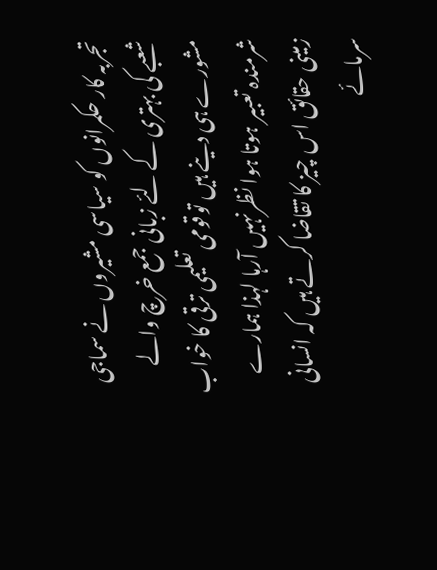تجربہ کار حکمرانوں کو سیاسی مشیروں نے سماجی شعبے کی بہتری کے لئے زبانی جمع خرچ والے مشورے ہی دینے ہیں توقومی تعلیمی ترقی کا خواب شرمندہ تعبیر ہوتا ہوا نظرنہیں آرہا لہذا ہمارے زمینی حقائق اس چیز کا تقاضا کرتے ہیں کہ انسانی سرمائے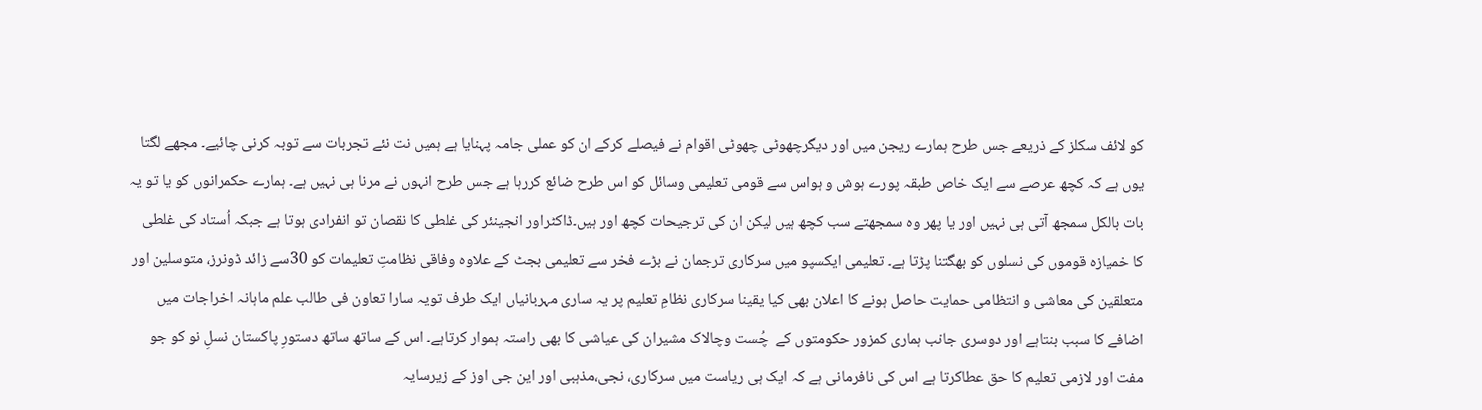کو لائف سکلز کے ذریعے جس طرح ہمارے ریجن میں اور دیگرچھوٹی چھوٹی اقوام نے فیصلے کرکے ان کو عملی جامہ پہنایا ہے ہمیں نت نئے تجربات سے توبہ کرنی چائیے۔ مجھے لگتا یوں ہے کہ کچھ عرصے سے ایک خاص طبقہ پورے ہوش و ہواس سے قومی تعلیمی وسائل کو اس طرح ضائع کررہا ہے جس طرح انہوں نے مرنا ہی نہیں ہے۔ ہمارے حکمرانوں کو یا تو یہ بات بالکل سمجھ آتی ہی نہیں اور یا پھر وہ سمجھتے سب کچھ ہیں لیکن ان کی ترجیحات کچھ اور ہیں۔ڈاکٹراور انجینئر کی غلطی کا نقصان تو انفرادی ہوتا ہے جبکہ اُستاد کی غلطی کا خمیازہ قوموں کی نسلوں کو بھگتنا پڑتا ہے۔ تعلیمی ایکسپو میں سرکاری ترجمان نے بڑے فخر سے تعلیمی بجٹ کے علاوہ وفاقی نظامتِ تعلیمات کو 30سے زائد ڈونرز، متوسلین اور متعلقین کی معاشی و انتظامی حمایت حاصل ہونے کا اعلان بھی کیا یقینا سرکاری نظامِ تعلیم پر یہ ساری مہربانیاں ایک طرف تویہ سارا تعاون فی طالب علم ماہانہ اخراجات میں اضافے کا سبب بنتاہے اور دوسری جانب ہماری کمزور حکومتوں کے  چُست وچالاک مشیران کی عیاشی کا بھی راستہ ہموار کرتاہے۔ اس کے ساتھ ساتھ دستورِ پاکستان نسلِ نو کو جو مفت اور لازمی تعلیم کا حق عطاکرتا ہے اس کی نافرمانی ہے کہ ایک ہی ریاست میں سرکاری، نجی،مذہبی اور این جی اوز کے زیرسایہ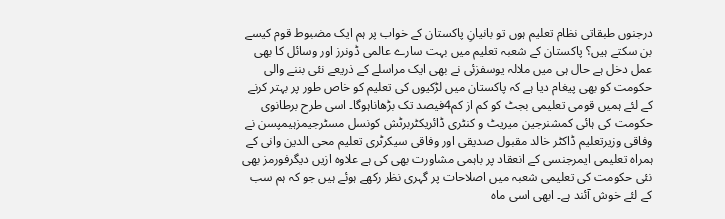درجنوں طبقاتی نظام تعلیم ہوں تو بانیانِ پاکستان کے خواب پر ہم ایک مضبوط قوم کیسے بن سکتے ہیں؟ پاکستان کے شعبہ تعلیم میں بہت سارے عالمی ڈونرز اور وسائل کا بھی عمل دخل ہے حال ہی میں ملالہ یوسفزئی نے بھی ایک مراسلے کے ذریعے نئی بننے والی حکومت کو بھی پیغام دیا ہے کہ پاکستان میں لڑکیوں کی تعلیم کو خاص طور پر بہتر کرنے کے لئے ہمیں قومی تعلیمی بجٹ کو کم از کم4فیصد تک بڑھاناہوگا۔ اسی طرح برطانوی حکومت کی ہائی کمشنرجین میریٹ و کنٹری ڈائریکٹربرٹش کونسل مسٹرجیمزہیمپسن نے وفاقی وزیرتعلیم ڈاکٹر خالد مقبول صدیقی اور وفاقی سیکرٹری تعلیم محی الدین وانی کے ہمراہ تعلیمی ایمرجنسی کے انعقاد پر باہمی مشاورت بھی کی ہے علاوہ ازیں دیگرفورمز بھی نئی حکومت کی تعلیمی شعبہ میں اصلاحات پر گہری نظر رکھے ہوئے ہیں جو کہ ہم سب کے لئے خوش آئند ہے۔ ابھی اسی ماہ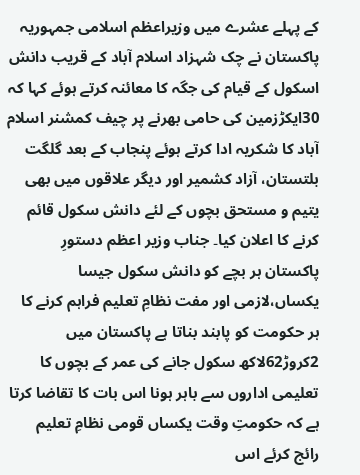کے پہلے عشرے میں وزیراعظم اسلامی جمہوریہ پاکستان نے چک شہزاد اسلام آباد کے قریب دانش اسکول کے قیام کی جگہ کا معائنہ کرتے ہوئے کہا کہ 30ایکڑزمین کی حامی بھرنے پر چیف کمشنر اسلام آباد کا شکریہ ادا کرتے ہوئے پنجاب کے بعد گلگت بلتستان، آزاد کشمیر اور دیگر علاقوں میں بھی یتیم و مستحق بچوں کے لئے دانش سکول قائم کرنے کا اعلان کیا۔ جناب وزیر اعظم دستورِ پاکستان ہر بچے کو دانش سکول جیسا یکساں،لازمی اور مفت نظامِ تعلیم فراہم کرنے کا ہر حکومت کو پابند بناتا ہے پاکستان میں 2کروڑ62لاکھ سکول جانے کی عمر کے بچوں کا تعلیمی اداروں سے باہر ہونا اس بات کا تقاضا کرتا ہے کہ حکومتِ وقت یکساں قومی نظامِ تعلیم رائج کرئے اس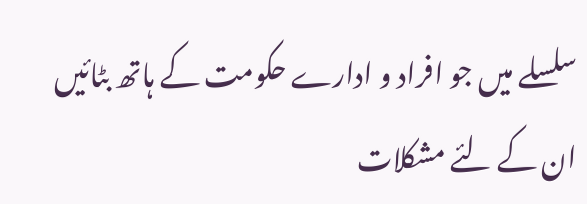سلسلے میں جو افراد و ادارے حکومت کے ہاتھ بٹائیں ان کے لئے مشکلات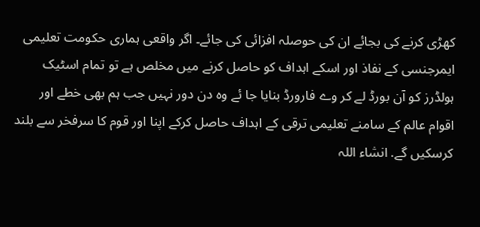کھڑی کرنے کی بجائے ان کی حوصلہ افزائی کی جائے۔ اگر واقعی ہماری حکومت تعلیمی ایمرجنسی کے نفاذ اور اسکے اہداف کو حاصل کرنے میں مخلص ہے تو تمام اسٹیک ہولڈرز کو آن بورڈ لے کر وے فارورڈ بنایا جا ئے وہ دن دور نہیں جب ہم بھی خطے اور اقوام عالم کے سامنے تعلیمی ترقی کے اہداف حاصل کرکے اپنا اور قوم کا سرفخر سے بلند کرسکیں گے. انشاء اللہ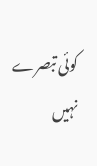کوئی تبصرے نہیں